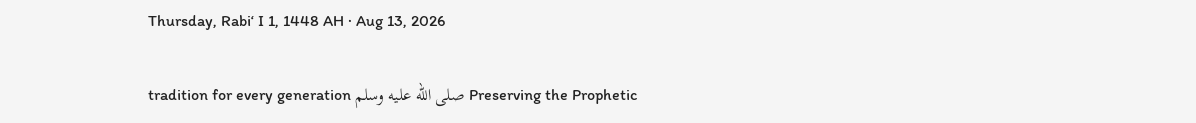Thursday, Rabiʻ I 1, 1448 AH · Aug 13, 2026

Preserving the Prophetic صلى الله عليه وسلم tradition for every generation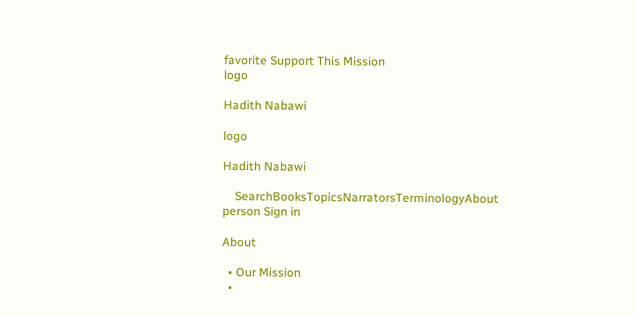favorite Support This Mission
logo

Hadith Nabawi

logo

Hadith Nabawi

    SearchBooksTopicsNarratorsTerminologyAbout
person Sign in

About

  • Our Mission
  •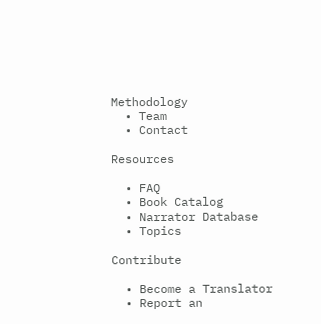Methodology
  • Team
  • Contact

Resources

  • FAQ
  • Book Catalog
  • Narrator Database
  • Topics

Contribute

  • Become a Translator
  • Report an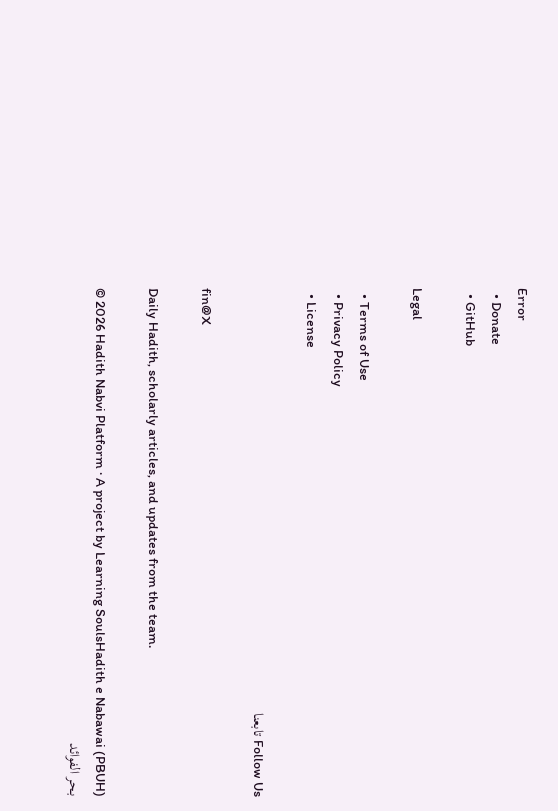Error
  • Donate
  • GitHub

Legal

  • Terms of Use
  • Privacy Policy
  • License

Follow Us تابعنا

fin@X

Daily Hadith, scholarly articles, and updates from the team.

© 2026 Hadith Nabvi Platform · A project by Learning SoulsHadith e Nabawai (PBUH)
بحر الفوائد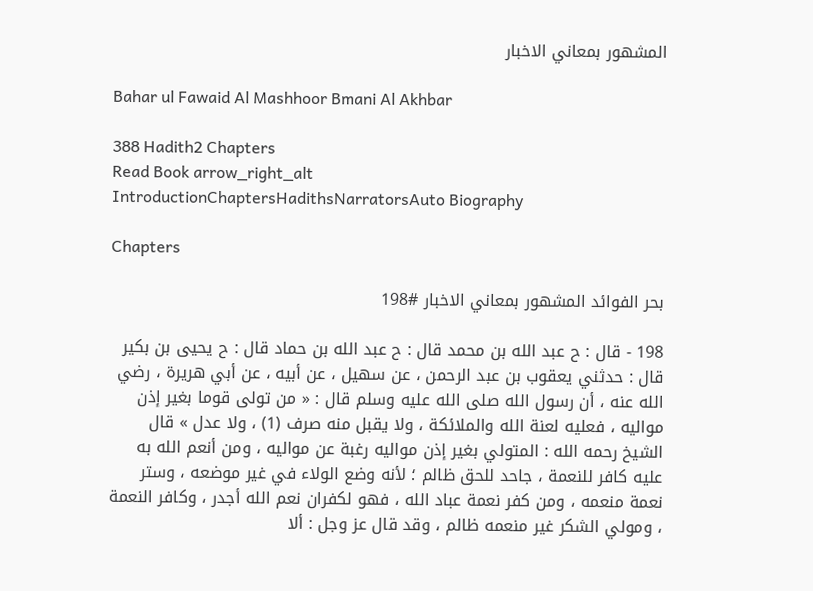المشهور بمعاني الاخبار

Bahar ul Fawaid Al Mashhoor Bmani Al Akhbar

388 Hadith2 Chapters
Read Book arrow_right_alt
IntroductionChaptersHadithsNarratorsAuto Biography

Chapters

بحر الفوائد المشهور بمعاني الاخبار #198

198 - قال : ح عبد الله بن محمد قال : ح عبد الله بن حماد قال : ح يحيى بن بكير قال : حدثني يعقوب بن عبد الرحمن ، عن سهيل ، عن أبيه ، عن أبي هريرة ، رضي الله عنه ، أن رسول الله صلى الله عليه وسلم قال : « من تولى قوما بغير إذن مواليه ، فعليه لعنة الله والملائكة ، ولا يقبل منه صرف (1) ، ولا عدل » قال الشيخ رحمه الله : المتولي بغير إذن مواليه رغبة عن مواليه ، ومن أنعم الله به عليه كافر للنعمة ، جاحد للحق ظالم ؛ لأنه وضع الولاء في غير موضعه ، وستر نعمة منعمه ، ومن كفر نعمة عباد الله ، فهو لكفران نعم الله أجدر ، وكافر النعمة ، ومولي الشكر غير منعمه ظالم ، وقد قال عز وجل : ألا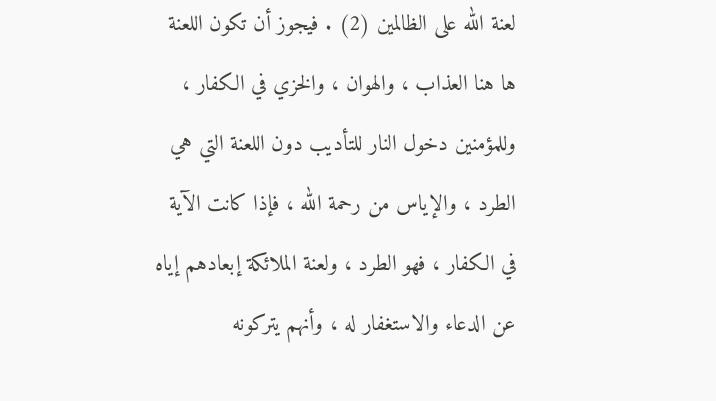لعنة الله على الظالمين (2) . فيجوز أن تكون اللعنة ها هنا العذاب ، والهوان ، والخزي في الكفار ، وللمؤمنين دخول النار للتأديب دون اللعنة التي هي الطرد ، والإياس من رحمة الله ، فإذا كانت الآية في الكفار ، فهو الطرد ، ولعنة الملائكة إبعادهم إياه عن الدعاء والاستغفار له ، وأنهم يتركونه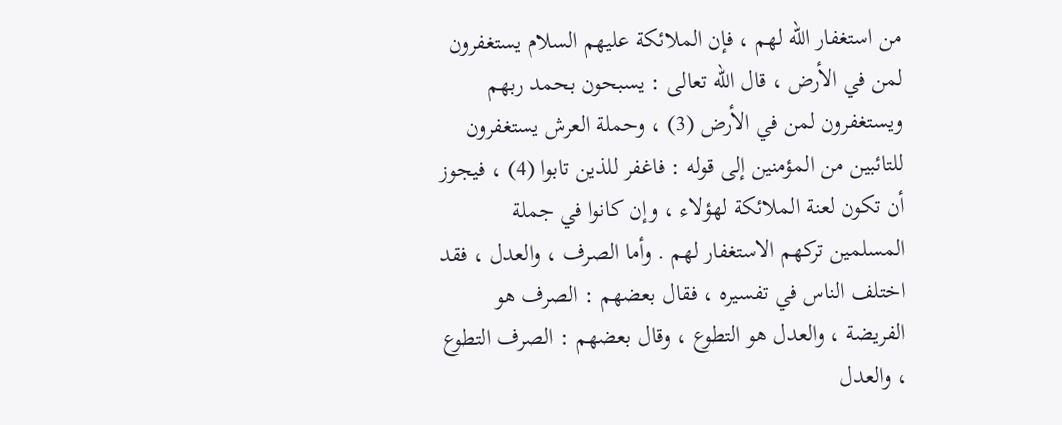من استغفار الله لهم ، فإن الملائكة عليهم السلام يستغفرون لمن في الأرض ، قال الله تعالى : يسبحون بحمد ربهم ويستغفرون لمن في الأرض (3) ، وحملة العرش يستغفرون للتائبين من المؤمنين إلى قوله : فاغفر للذين تابوا (4) ، فيجوز أن تكون لعنة الملائكة لهؤلاء ، وإن كانوا في جملة المسلمين تركهم الاستغفار لهم . وأما الصرف ، والعدل ، فقد اختلف الناس في تفسيره ، فقال بعضهم : الصرف هو الفريضة ، والعدل هو التطوع ، وقال بعضهم : الصرف التطوع ، والعدل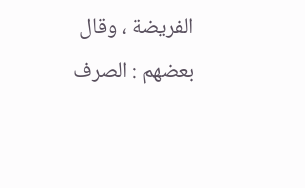الفريضة ، وقال بعضهم : الصرف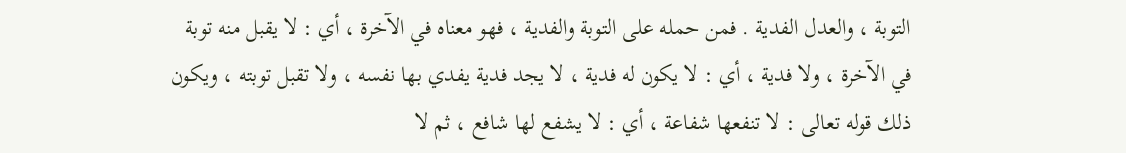التوبة ، والعدل الفدية . فمن حمله على التوبة والفدية ، فهو معناه في الآخرة ، أي : لا يقبل منه توبة في الآخرة ، ولا فدية ، أي : لا يكون له فدية ، لا يجد فدية يفدي بها نفسه ، ولا تقبل توبته ، ويكون ذلك قوله تعالى : لا تنفعها شفاعة ، أي : لا يشفع لها شافع ، ثم لا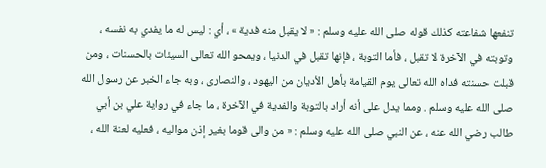تنفعها شفاعته كذلك قوله صلى الله عليه وسلم : « لا يقبل منه فدية » ، أي : ليس له ما يفدي به نفسه ، وتوبته في الآخرة لا تقبل ، فأما التوبة ، فإنها تقبل في الدنيا ، ويمحو الله تعالى السيئات بالحسنات ، ومن قبلت حسنته فداه الله تعالى يوم القيامة بأهل الأديان من اليهود ، والنصارى ، وبه جاء الخبر عن رسول الله صلى الله عليه وسلم . ومما يدل على أنه أراد بالتوبة والفدية في الآخرة ، ما جاء في رواية علي بن أبي طالب رضي الله عنه ، عن النبي صلى الله عليه وسلم : « من والى قوما بغير إذن مواليه ، فعليه لعنة الله ،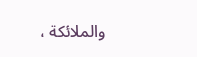والملائكة ،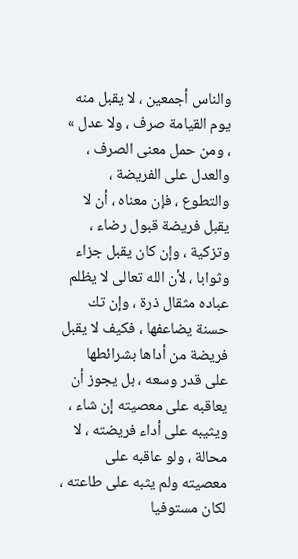والناس أجمعين ، لا يقبل منه يوم القيامة صرف ، ولا عدل » ، ومن حمل معنى الصرف ، والعدل على الفريضة ، والتطوع ، فإن معناه ، أن لا يقبل فريضة قبول رضاء ، وتزكية ، وإن كان يقبل جزاء وثوابا ، لأن الله تعالى لا يظلم عباده مثقال ذرة ، وإن تك حسنة يضاعفها ، فكيف لا يقبل فريضة من أداها بشرائطها على قدر وسعه ، بل يجوز أن يعاقبه على معصيته إن شاء ، ويثيبه على أداء فريضته ، لا محالة ، ولو عاقبه على معصيته ولم يثبه على طاعته ، لكان مستوفيا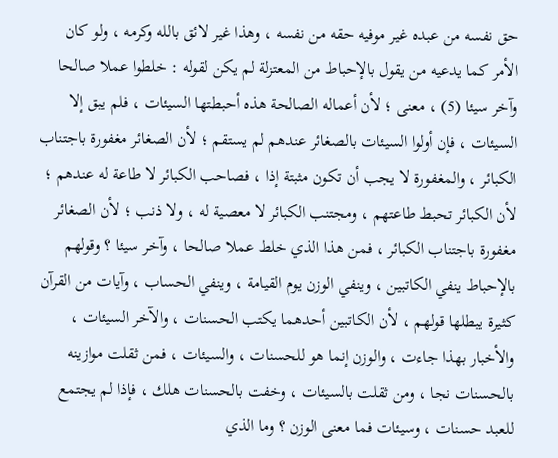حق نفسه من عبده غير موفيه حقه من نفسه ، وهذا غير لائق بالله وكرمه ، ولو كان الأمر كما يدعيه من يقول بالإحباط من المعتزلة لم يكن لقوله : خلطوا عملا صالحا وآخر سيئا (5) ، معنى ؛ لأن أعماله الصالحة هذه أحبطتها السيئات ، فلم يبق إلا السيئات ، فإن أولوا السيئات بالصغائر عندهم لم يستقم ؛ لأن الصغائر مغفورة باجتناب الكبائر ، والمغفورة لا يجب أن تكون مثبتة إذا ، فصاحب الكبائر لا طاعة له عندهم ؛ لأن الكبائر تحبط طاعتهم ، ومجتنب الكبائر لا معصية له ، ولا ذنب ؛ لأن الصغائر مغفورة باجتناب الكبائر ، فمن هذا الذي خلط عملا صالحا ، وآخر سيئا ؟ وقولهم بالإحباط ينفي الكاتبين ، وينفي الوزن يوم القيامة ، وينفي الحساب ، وآيات من القرآن كثيرة يبطلها قولهم ، لأن الكاتبين أحدهما يكتب الحسنات ، والآخر السيئات ، والأخبار بهذا جاءت ، والوزن إنما هو للحسنات ، والسيئات ، فمن ثقلت موازينه بالحسنات نجا ، ومن ثقلت بالسيئات ، وخفت بالحسنات هلك ، فإذا لم يجتمع للعبد حسنات ، وسيئات فما معنى الوزن ؟ وما الذي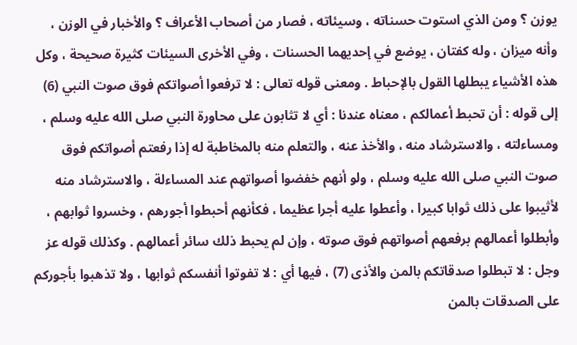يوزن ؟ ومن الذي استوت حسناته ، وسيئاته ، فصار من أصحاب الأعراف ؟ والأخبار في الوزن ، وأنه ميزان ، وله كفتان ، يوضع في إحديهما الحسنات ، وفي الأخرى السيئات كثيرة صحيحة ، وكل هذه الأشياء يبطلها القول بالإحباط . ومعنى قوله تعالى : لا ترفعوا أصواتكم فوق صوت النبي (6) إلى قوله : أن تحبط أعمالكم ، معناه عندنا : أي لا تثابون على محاورة النبي صلى الله عليه وسلم ، ومساءلته ، والاسترشاد منه ، والأخذ عنه ، والتعلم منه بالمخاطبة له إذا رفعتم أصواتكم فوق صوت النبي صلى الله عليه وسلم ، ولو أنهم خفضوا أصواتهم عند المساءلة ، والاسترشاد منه لأثيبوا على ذلك ثوابا كبيرا ، وأعطوا عليه أجرا عظيما ، فكأنهم أحبطوا أجورهم ، وخسروا ثوابهم ، وأبطلوا أعمالهم برفعهم أصواتهم فوق صوته ، وإن لم يحبط ذلك سائر أعمالهم . وكذلك قوله عز وجل : لا تبطلوا صدقاتكم بالمن والأذى (7) ، فيها أي : لا تفوتوا أنفسكم ثوابها ، ولا تذهبوا بأجوركم على الصدقات بالمن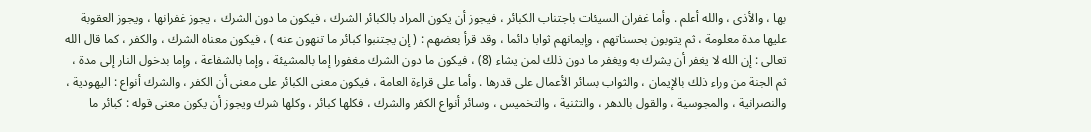بها ، والأذى ، والله أعلم . وأما غفران السيئات باجتناب الكبائر ، فيجوز أن يكون المراد بالكبائر الشرك ، فيكون ما دون الشرك ، يجوز غفرانها ، ويجوز العقوبة عليها مدة معلومة ، ثم يتوبون بحسناتهم ، وإيمانهم ثوابا دائما ، وقد قرأ بعضهم : ( إن يجتنبوا كبائر ما تنهون عنه ) ، فيكون معناه الشرك ، والكفر ، كما قال الله تعالى : إن الله لا يغفر أن يشرك به ويغفر ما دون ذلك لمن يشاء (8) ، فيكون ما دون الشرك مغفورا إما بالمشيئة ، وإما بالشفاعة ، وإما بدخول النار إلى مدة ، ثم الجنة من وراء ذلك بالإيمان ، والثواب بسائر الأعمال على قدرها . وأما على قراءة العامة ، فيكون معنى الكبائر على معنى أن الكفر ، والشرك أنواع : اليهودية ، والنصرانية ، والمجوسية ، والقول بالدهر ، والتثنية ، والتخميس ، وسائر أنواع الكفر والشرك ، فكلها كبائر ، وكلها شرك ويجوز أن يكون معنى قوله : كبائر ما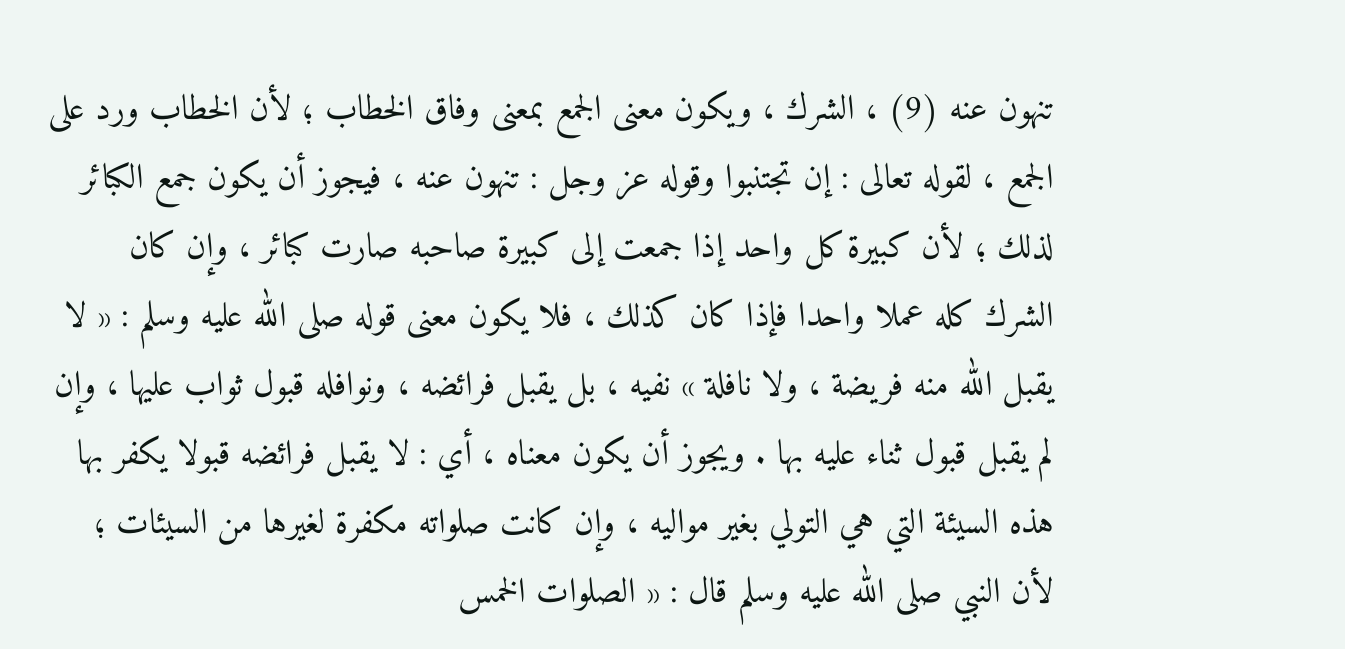تنهون عنه (9) ، الشرك ، ويكون معنى الجمع بمعنى وفاق الخطاب ؛ لأن الخطاب ورد على الجمع ، لقوله تعالى : إن تجتنبوا وقوله عز وجل : تنهون عنه ، فيجوز أن يكون جمع الكبائر لذلك ؛ لأن كبيرة كل واحد إذا جمعت إلى كبيرة صاحبه صارت كبائر ، وإن كان الشرك كله عملا واحدا فإذا كان كذلك ، فلا يكون معنى قوله صلى الله عليه وسلم : « لا يقبل الله منه فريضة ، ولا نافلة » نفيه ، بل يقبل فرائضه ، ونوافله قبول ثواب عليها ، وإن لم يقبل قبول ثناء عليه بها . ويجوز أن يكون معناه ، أي : لا يقبل فرائضه قبولا يكفر بها هذه السيئة التي هي التولي بغير مواليه ، وإن كانت صلواته مكفرة لغيرها من السيئات ؛ لأن النبي صلى الله عليه وسلم قال : « الصلوات الخمس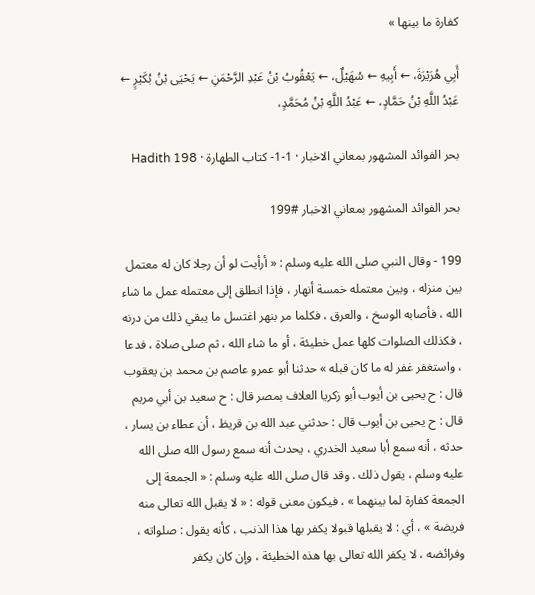كفارة ما بينها »

أَبِي هُرَيْرَةَ، ← أَبِيهِ ← سُهَيْلٌ، ← يَعْقُوبُ بْنُ عَبْدِ الرَّحْمَنِ ← يَحْيَى بْنُ بُكَيْرٍ ← عَبْدُ اللَّهِ بْنُ حَمَّادٍ، ← عَبْدُ اللَّهِ بْنُ مُحَمَّدٍ،

بحر الفوائد المشهور بمعاني الاخبار · 1-1- كتاب الطهارة · Hadith 198

بحر الفوائد المشهور بمعاني الاخبار #199

199 - وقال النبي صلى الله عليه وسلم : « أرأيت لو أن رجلا كان له معتمل بين منزله ، وبين معتمله خمسة أنهار ، فإذا انطلق إلى معتمله عمل ما شاء الله ، فأصابه الوسخ ، والعرق ، فكلما مر بنهر اغتسل ما يبقي ذلك من درنه ، فكذلك الصلوات كلها عمل خطيئة ، أو ما شاء الله ، ثم صلى صلاة ، فدعا ، واستغفر غفر له ما كان قبله » حدثنا أبو عمرو عاصم بن محمد بن يعقوب قال : ح يحيى بن أيوب أبو زكريا العلاف بمصر قال : ح سعيد بن أبي مريم قال : ح يحيى بن أيوب قال : حدثني عبد الله بن قريظ ، أن عطاء بن يسار ، حدثه ، أنه سمع أبا سعيد الخدري ، يحدث أنه سمع رسول الله صلى الله عليه وسلم ، يقول ذلك . وقد قال صلى الله عليه وسلم : « الجمعة إلى الجمعة كفارة لما بينهما » ، فيكون معنى قوله : « لا يقبل الله تعالى منه فريضة » ، أي : لا يقبلها قبولا يكفر بها هذا الذنب ، كأنه يقول : صلواته ، وفرائضه ، لا يكفر الله تعالى بها هذه الخطيئة ، وإن كان يكفر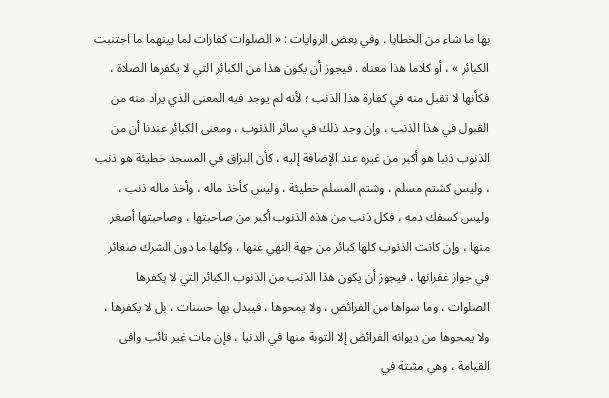بها ما شاء من الخطايا . وفي بعض الروايات : « الصلوات كفارات لما بينهما ما اجتنبت الكبائر » ، أو كلاما هذا معناه . فيجوز أن يكون هذا من الكبائر التي لا يكفرها الصلاة ، فكأنها لا تقبل منه في كفارة هذا الذنب ؛ لأنه لم يوجد فيه المعنى الذي يراد منه من القبول في هذا الذنب ، وإن وجد ذلك في سائر الذنوب ، ومعنى الكبائر عندنا أن من الذنوب ذنبا هو أكبر من غيره عند الإضافة إليه ، كأن البزاق في المسجد خطيئة هو ذنب ، وليس كشتم مسلم ، وشتم المسلم خطيئة ، وليس كأخذ ماله ، وأخذ ماله ذنب ، وليس كسفك دمه ، فكل ذنب من هذه الذنوب أكبر من صاحبتها ، وصاحبتها أصغر منها ، وإن كانت الذنوب كلها كبائر من جهة النهي عنها ، وكلها ما دون الشرك صغائر في جواز غفرانها ، فيجوز أن يكون هذا الذنب من الذنوب الكبائر التي لا يكفرها الصلوات ، وما سواها من الفرائض ، ولا يمحوها ، فيبدل بها حسنات ، بل لا يكفرها ، ولا يمحوها من ديوانه الفرائض إلا التوبة منها في الدنيا ، فإن مات غير تائب وافى القيامة ، وهي مثبتة في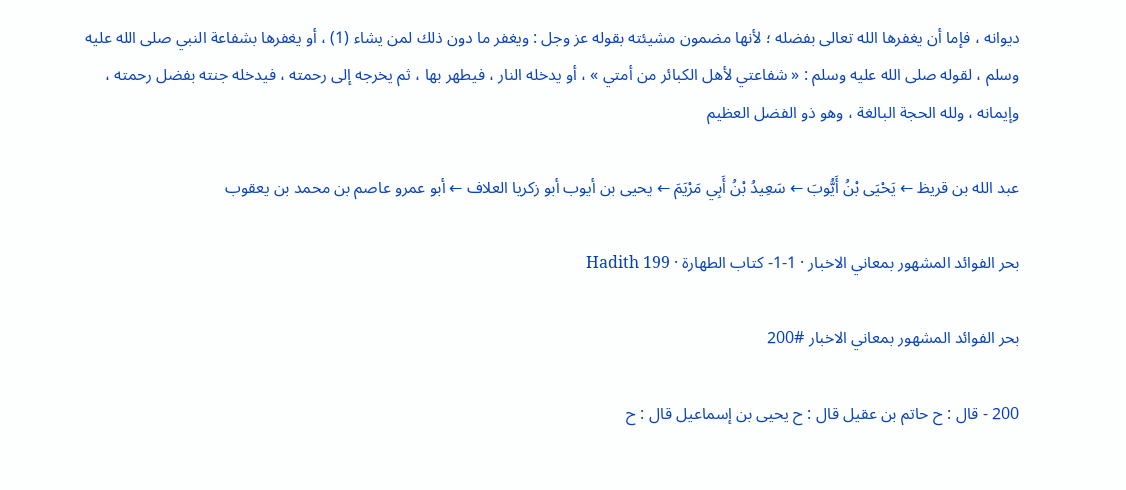ديوانه ، فإما أن يغفرها الله تعالى بفضله ؛ لأنها مضمون مشيئته بقوله عز وجل : ويغفر ما دون ذلك لمن يشاء (1) ، أو يغفرها بشفاعة النبي صلى الله عليه وسلم ، لقوله صلى الله عليه وسلم : « شفاعتي لأهل الكبائر من أمتي » ، أو يدخله النار ، فيطهر بها ، ثم يخرجه إلى رحمته ، فيدخله جنته بفضل رحمته ، وإيمانه ، ولله الحجة البالغة ، وهو ذو الفضل العظيم

عبد الله بن قريظ ← يَحْيَى بْنُ أَيُّوبَ ← سَعِيدُ بْنُ أَبِي مَرْيَمَ ← يحيى بن أيوب أبو زكريا العلاف ← أبو عمرو عاصم بن محمد بن يعقوب

بحر الفوائد المشهور بمعاني الاخبار · 1-1- كتاب الطهارة · Hadith 199

بحر الفوائد المشهور بمعاني الاخبار #200

200 - قال : ح حاتم بن عقيل قال : ح يحيى بن إسماعيل قال : ح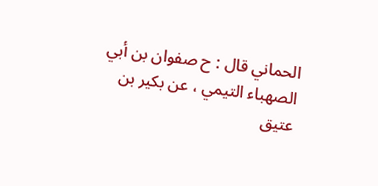الحماني قال : ح صفوان بن أبي الصهباء التيمي ، عن بكير بن عتيق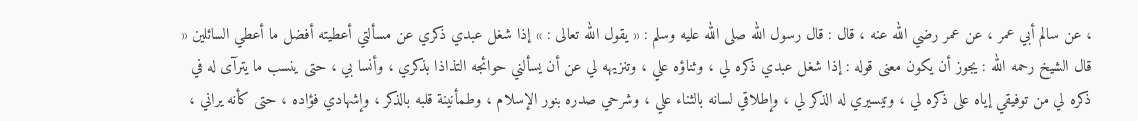، عن سالم أبي عمر ، عن عمر رضي الله عنه ، قال : قال رسول الله صلى الله عليه وسلم : « يقول الله تعالى : » إذا شغل عبدي ذكري عن مسألتي أعطيته أفضل ما أعطي السائلين « قال الشيخ رحمه الله : يجوز أن يكون معنى قوله : إذا شغل عبدي ذكره لي ، وثناؤه علي ، وتنزيهه لي عن أن يسألني حوائجه التذاذا بذكري ، وأنسا بي ، حتى ينسب ما يترآى له في ذكره لي من توفيقي إياه على ذكره لي ، وتيسيري له الذكر لي ، وإطلاقي لسانه بالثناء علي ، وشرحي صدره بنور الإسلام ، وطمأنينة قلبه بالذكر ، وإشهادي فؤاده ، حتى كأنه يراني ،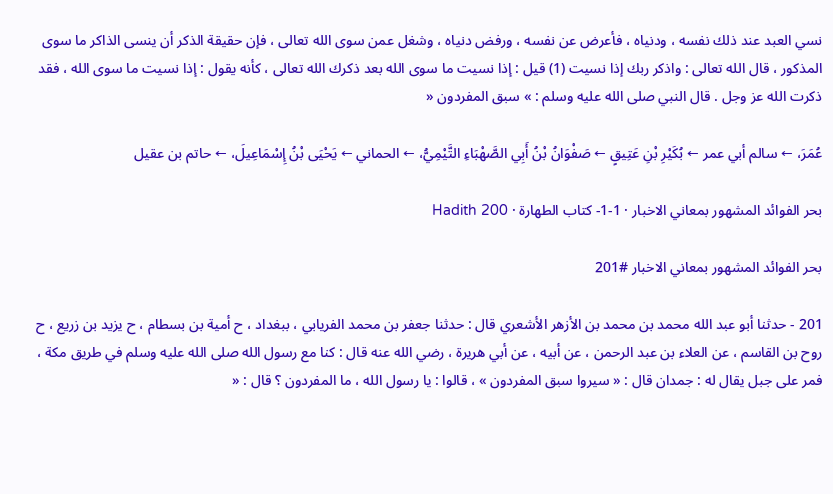نسي العبد عند ذلك نفسه ، ودنياه ، فأعرض عن نفسه ، ورفض دنياه ، وشغل عمن سوى الله تعالى ، فإن حقيقة الذكر أن ينسى الذاكر ما سوى المذكور ، قال الله تعالى : واذكر ربك إذا نسيت (1) قيل : إذا نسيت ما سوى الله بعد ذكرك الله تعالى ، كأنه يقول : إذا نسيت ما سوى الله ، فقد ذكرت الله عز وجل . قال النبي صلى الله عليه وسلم : » سبق المفردون «

عُمَرَ، ← سالم أبي عمر ← بُكَيْرِ بْنِ عَتِيقٍ ← صَفْوَانُ بْنُ أَبِي الصَّهْبَاءِ التَّيْمِيُّ، ← الحماني ← يَحْيَى بْنُ إِسْمَاعِيلَ، ← حاتم بن عقيل

بحر الفوائد المشهور بمعاني الاخبار · 1-1- كتاب الطهارة · Hadith 200

بحر الفوائد المشهور بمعاني الاخبار #201

201 - حدثنا أبو عبد الله محمد بن محمد بن الأزهر الأشعري قال : حدثنا جعفر بن محمد الفريابي ، ببغداد ، ح أمية بن بسطام ، ح يزيد بن زريع ، ح روح بن القاسم ، عن العلاء بن عبد الرحمن ، عن أبيه ، عن أبي هريرة ، رضي الله عنه قال : كنا مع رسول الله صلى الله عليه وسلم في طريق مكة ، فمر على جبل يقال له : جمدان قال : « سيروا سبق المفردون » ، قالوا : يا رسول الله ، ما المفردون ؟ قال : «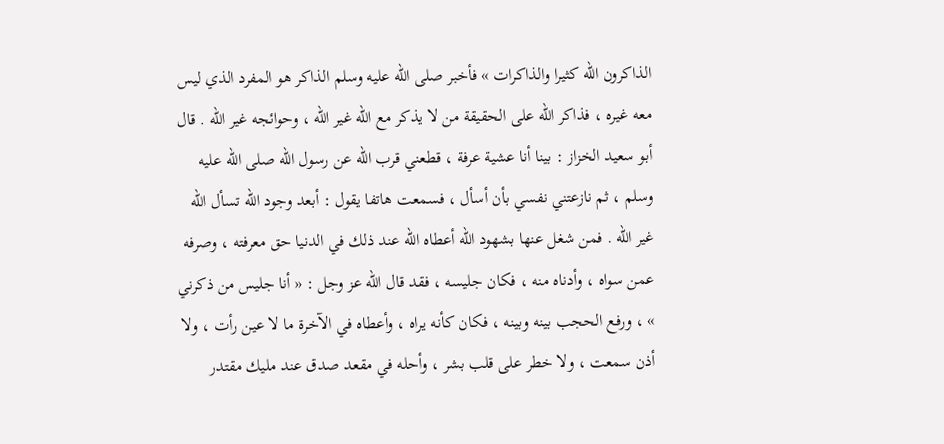الذاكرون الله كثيرا والذاكرات » فأخبر صلى الله عليه وسلم الذاكر هو المفرد الذي ليس معه غيره ، فذاكر الله على الحقيقة من لا يذكر مع الله غير الله ، وحوائجه غير الله . قال أبو سعيد الخزاز : بينا أنا عشية عرفة ، قطعني قرب الله عن رسول الله صلى الله عليه وسلم ، ثم نازعتني نفسي بأن أسأل ، فسمعت هاتفا يقول : أبعد وجود الله تسأل الله غير الله . فمن شغل عنها بشهود الله أعطاه الله عند ذلك في الدنيا حق معرفته ، وصرفه عمن سواه ، وأدناه منه ، فكان جليسه ، فقد قال الله عز وجل : « أنا جليس من ذكرني » ، ورفع الحجب بينه وبينه ، فكان كأنه يراه ، وأعطاه في الآخرة ما لا عين رأت ، ولا أذن سمعت ، ولا خطر على قلب بشر ، وأحله في مقعد صدق عند مليك مقتدر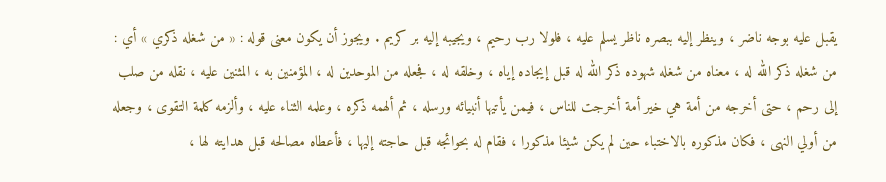يقبل عليه بوجه ناضر ، وينظر إليه ببصره ناظر يسلم عليه ، فلولا رب رحيم ، ويجيبه إليه بر كريم . ويجوز أن يكون معنى قوله : « من شغله ذكري » أي : من شغله ذكر الله له ، معناه من شغله شهوده ذكر الله له قبل إيجاده إياه ، وخلقه له ، فجعله من الموحدين له ، المؤمنين به ، المثنين عليه ، نقله من صلب إلى رحم ، حتى أخرجه من أمة هي خير أمة أخرجت للناس ، فيمن يأتيها أنبيائه ورسله ، ثم ألهمه ذكره ، وعلمه الثناء عليه ، وألزمه كلمة التقوى ، وجعله من أولي النهى ، فكان مذكوره بالاختباء حين لم يكن شيئا مذكورا ، فقام له بحوائجه قبل حاجته إليها ، فأعطاه مصالحه قبل هدايته لها ،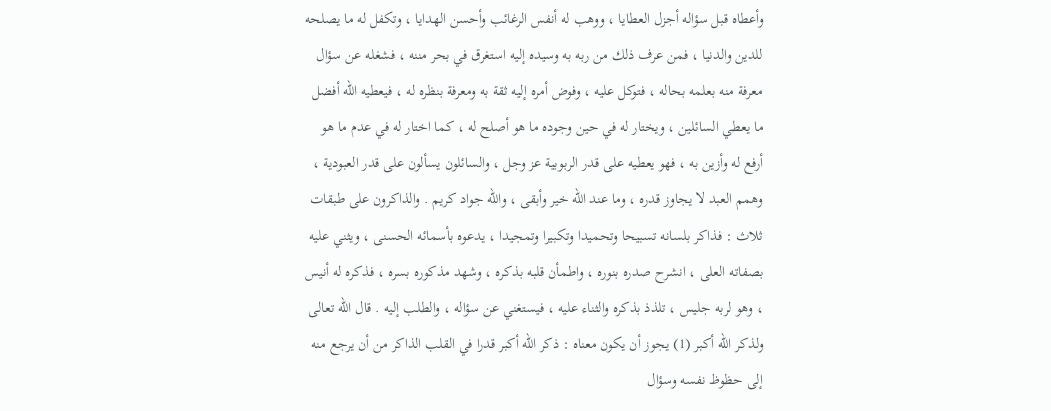وأعطاه قبل سؤاله أجزل العطايا ، ووهب له أنفس الرغائب وأحسن الهدايا ، وتكفل له ما يصلحه للدين والدنيا ، فمن عرف ذلك من ربه به وسيده إليه استغرق في بحر مننه ، فشغله عن سؤال معرفة منه بعلمه بحاله ، فتوكل عليه ، وفوض أمره إليه ثقة به ومعرفة بنظره له ، فيعطيه الله أفضل ما يعطي السائلين ، ويختار له في حين وجوده ما هو أصلح له ، كما اختار له في عدم ما هو أرفع له وأزين به ، فهو يعطيه على قدر الربوبية عز وجل ، والسائلون يسألون على قدر العبودية ، وهمم العبد لا يجاوز قدره ، وما عند الله خير وأبقى ، والله جواد كريم . والذاكرون على طبقات ثلاث : فذاكر بلسانه تسبيحا وتحميدا وتكبيرا وتمجيدا ، يدعوه بأسمائه الحسنى ، ويثني عليه بصفاته العلى ، انشرح صدره بنوره ، واطمأن قلبه بذكره ، وشهد مذكوره بسره ، فذكره له أنيس ، وهو لربه جليس ، تلذذ بذكره والثناء عليه ، فيستغني عن سؤاله ، والطلب إليه . قال الله تعالى ولذكر الله أكبر (1) يجوز أن يكون معناه : ذكر الله أكبر قدرا في القلب الذاكر من أن يرجع منه إلى حظوظ نفسه وسؤال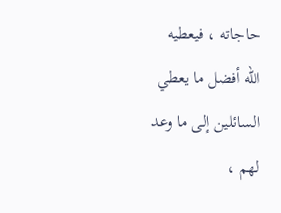حاجاته ، فيعطيه الله أفضل ما يعطي السائلين إلى ما وعد لهم ،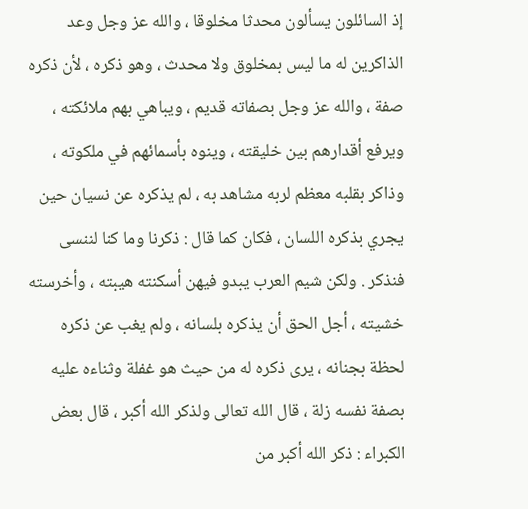إذ السائلون يسألون محدثا مخلوقا ، والله عز وجل وعد الذاكرين له ما ليس بمخلوق ولا محدث ، وهو ذكره ، لأن ذكره صفة ، والله عز وجل بصفاته قديم ، ويباهي بهم ملائكته ، ويرفع أقدارهم بين خليقته ، وينوه بأسمائهم في ملكوته ، وذاكر بقلبه معظم لربه مشاهد به ، لم يذكره عن نسيان حين يجري بذكره اللسان ، فكان كما قال : ذكرنا وما كنا لننسى فنذكر . ولكن شيم العرب يبدو فيهن أسكنته هيبته ، وأخرسته خشيته ، أجل الحق أن يذكره بلسانه ، ولم يغب عن ذكره لحظة بجنانه ، يرى ذكره له من حيث هو غفلة وثناءه عليه بصفة نفسه زلة ، قال الله تعالى ولذكر الله أكبر ، قال بعض الكبراء : ذكر الله أكبر من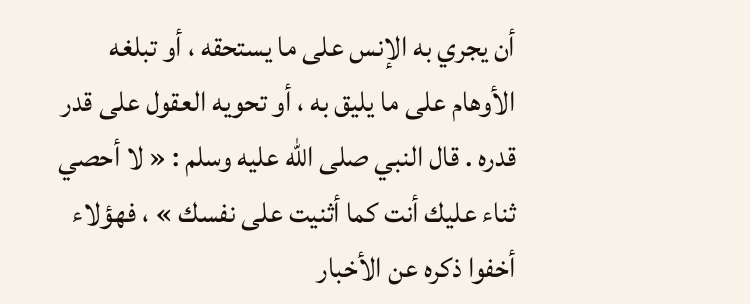أن يجري به الإنس على ما يستحقه ، أو تبلغه الأوهام على ما يليق به ، أو تحويه العقول على قدر قدره . قال النبي صلى الله عليه وسلم : « لا أحصي ثناء عليك أنت كما أثنيت على نفسك » ، فهؤلاء أخفوا ذكره عن الأخبار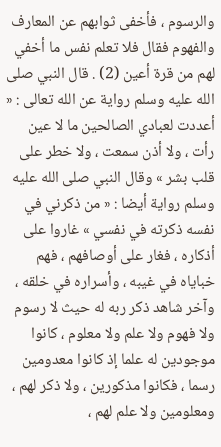والرسوم ، فأخفى ثوابهم عن المعارف والفهوم فقال فلا تعلم نفس ما أخفي لهم من قرة أعين (2) . قال النبي صلى الله عليه وسلم رواية عن الله تعالى : « أعددت لعبادي الصالحين ما لا عين رأت ، ولا أذن سمعت ، ولا خطر على قلب بشر » وقال النبي صلى الله عليه وسلم رواية أيضا : « من ذكرني في نفسه ذكرته في نفسي » غاروا على أذكاره ، فغار على أوصافهم ، فهم خباياه في غيبه ، وأسراره في خلقه ، وآخر شاهد ذكر ربه له حيث لا رسوم ولا فهوم ولا علم ولا معلوم ، كانوا موجودين له علما إذ كانوا معدومين رسما ، فكانوا مذكورين ، ولا ذكر لهم ، ومعلومين ولا علم لهم ،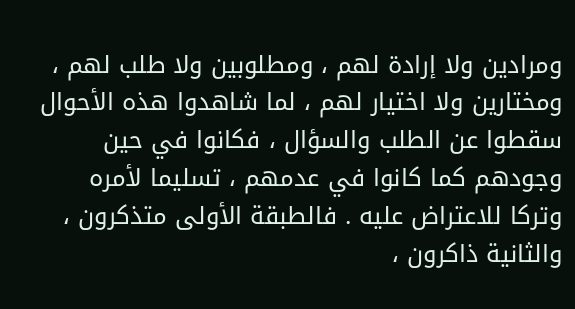ومرادين ولا إرادة لهم ، ومطلوبين ولا طلب لهم ، ومختارين ولا اختيار لهم ، لما شاهدوا هذه الأحوال سقطوا عن الطلب والسؤال ، فكانوا في حين وجودهم كما كانوا في عدمهم ، تسليما لأمره وتركا للاعتراض عليه . فالطبقة الأولى متذكرون ، والثانية ذاكرون ،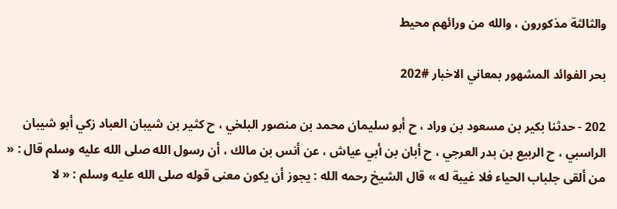والثالثة مذكورون ، والله من ورائهم محيط

بحر الفوائد المشهور بمعاني الاخبار #202

202 - حدثنا بكير بن مسعود بن وراد ، ح أبو سليمان محمد بن منصور البلخي ، ح كثير بن شيبان العباد زكي أبو شيبان الراسبي ، ح الربيع بن بدر العرجي ، ح أبان بن أبي عياش ، عن أنس بن مالك ، أن رسول الله صلى الله عليه وسلم قال : « من ألقى جلباب الحياء فلا غيبة له » قال الشيخ رحمه الله : يجوز أن يكون معنى قوله صلى الله عليه وسلم : « لا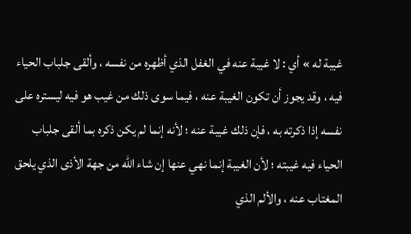غيبة له » أي : لا غيبة عنه في الغفل الذي أظهره من نفسه ، وألقى جلباب الحياء فيه ، وقد يجوز أن تكون الغيبة عنه ، فيما سوى ذلك من غيب هو فيه ليستره على نفسه إذا ذكرته به ، فإن ذلك غيبة عنه ؛ لأنه إنما لم يكن ذكره بما ألقى جلباب الحياء فيه غيبته ؛ لأن الغيبة إنما نهي عنها إن شاء الله من جهة الأذى الذي يلحق المغتاب عنه ، والألم الذي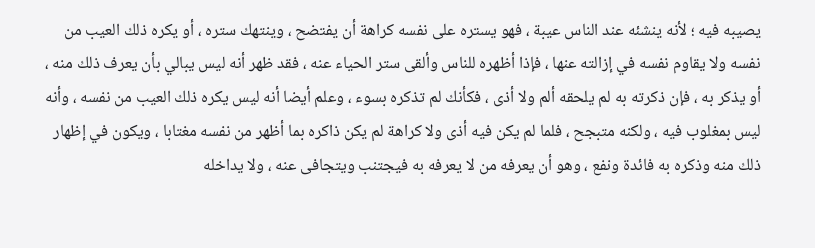يصيبه فيه ؛ لأنه ينشئه عند الناس عيبة ، فهو يستره على نفسه كراهة أن يفتضح ، وينتهك ستره ، أو يكره ذلك العيب من نفسه ولا يقاوم نفسه في إزالته عنها ، فإذا أظهره للناس وألقى ستر الحياء عنه ، فقد ظهر أنه ليس يبالي بأن يعرف ذلك منه ، أو يذكر به ، فإن ذكرته به لم يلحقه ألم ولا أذى ، فكأنك لم تذكره بسوء ، وعلم أيضا أنه ليس يكره ذلك العيب من نفسه ، وأنه ليس بمغلوب فيه ، ولكنه متبجح ، فلما لم يكن فيه أذى ولا كراهة لم يكن ذاكره بما أظهر من نفسه مغتابا ، ويكون في إظهار ذلك منه وذكره به فائدة ونفع ، وهو أن يعرفه من لا يعرفه به فيجتنب ويتجافى عنه ، ولا يداخله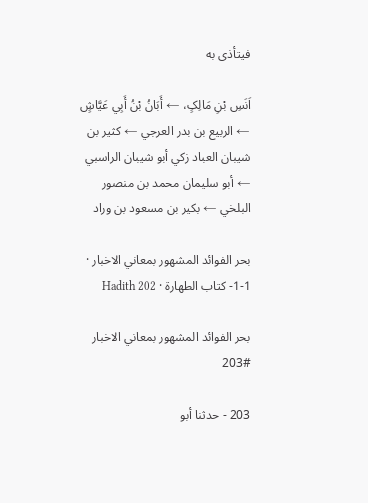فيتأذى به

اَنَسِ بْنِ مَالِکٍ، ← أَبَانُ بْنُ أَبِي عَيَّاشٍ ← الربيع بن بدر العرجي ← كثير بن شيبان العباد زكي أبو شيبان الراسبي ← أبو سليمان محمد بن منصور البلخي ← بكير بن مسعود بن وراد

بحر الفوائد المشهور بمعاني الاخبار · 1-1- كتاب الطهارة · Hadith 202

بحر الفوائد المشهور بمعاني الاخبار #203

203 - حدثنا أبو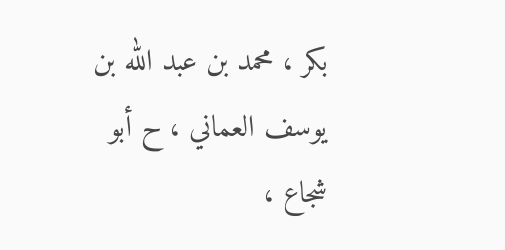بكر ، محمد بن عبد الله بن يوسف العماني ، ح أبو شجاع ،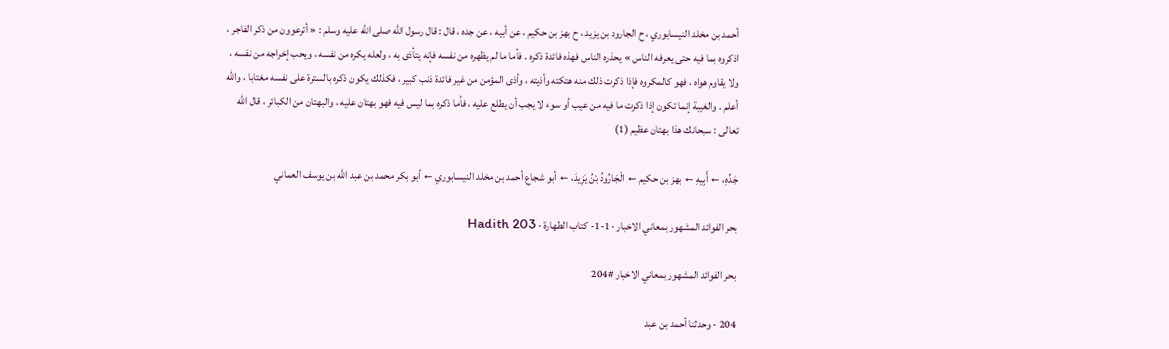أحمد بن مخلد النيسابوري ، ح الجارود بن يزيد ، ح بهز بن حكيم ، عن أبيه ، عن جده ، قال : قال رسول الله صلى الله عليه وسلم : « أترعوون من ذكر الفاجر ، اذكروه بما فيه حتى يعرفه الناس » يحذره الناس فهذه فائدة ذكره . فأما ما لم يظهره من نفسه فإنه يتأذى به ، ولعله يكره من نفسه ، ويحب إخراجه من نفسه ، ولا يقاوم هواه ، فهو كالمكروه فإذا ذكرت ذلك منه هتكته وأذيته ، وأذى المؤمن من غير فائدة ذنب كبير ، فكذلك يكون ذكره بالسترة على نفسه مغتابا ، والله أعلم . والغيبة إنما تكون إذا ذكرت ما فيه من عيب أو سوء لا يجب أن يطلع عليه ، فأما ذكره بما ليس فيه فهو بهتان عليه ، والبهتان من الكبائر ، قال الله تعالى : سبحانك هذا بهتان عظيم (1)

جَدِّهِ، ← أَبِيهِ ← بهز بن حكيم ← الْجَارُودُ بْنُ يَزِيدَ، ← أبو شجاع أحمد بن مخلد النيسابوري ← أبو بكر محمد بن عبد الله بن يوسف العماني

بحر الفوائد المشهور بمعاني الاخبار · 1-1- كتاب الطهارة · Hadith 203

بحر الفوائد المشهور بمعاني الاخبار #204

204 - وحدثنا أحمد بن عبد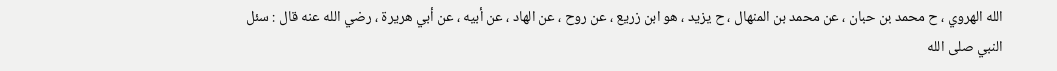الله الهروي ، ح محمد بن حبان ، عن محمد بن المنهال ، ح يزيد ، هو ابن زريع ، عن روح ، عن الهاد ، عن أبيه ، عن أبي هريرة ، رضي الله عنه قال : سئل النبي صلى الله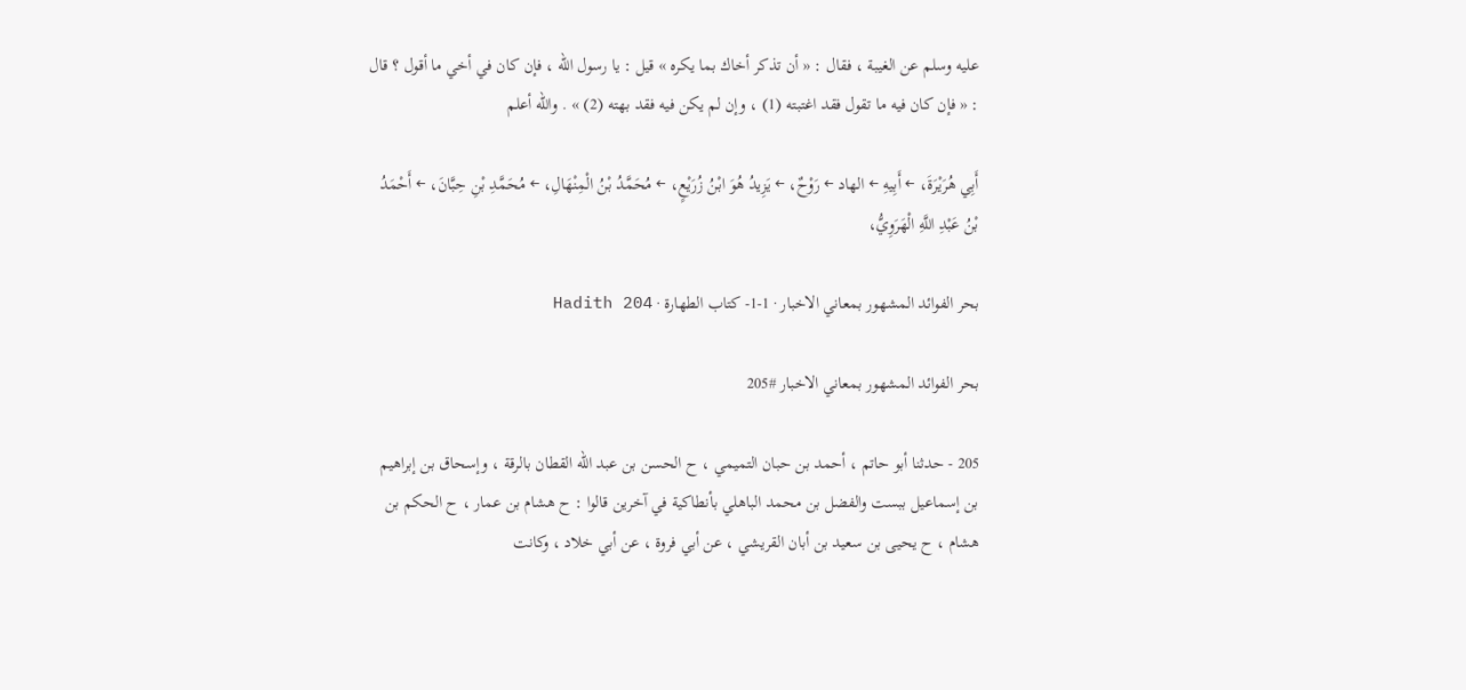عليه وسلم عن الغيبة ، فقال : « أن تذكر أخاك بما يكره » قيل : يا رسول الله ، فإن كان في أخي ما أقول ؟ قال : « فإن كان فيه ما تقول فقد اغتبته (1) ، وإن لم يكن فيه فقد بهته (2) » . والله أعلم

أَبِي هُرَيْرَةَ، ← أَبِيهِ ← الهاد ← رَوْحٌ، ← يَزِيدُ هُوَ ابْنُ زُرَيْعٍ، ← مُحَمَّدُ بْنُ الْمِنْهَالِ، ← مُحَمَّدِ بْنِ حِبَّانَ، ← أَحْمَدُ بْنُ عَبْدِ اللَّهِ الْهَرَوِيُّ،

بحر الفوائد المشهور بمعاني الاخبار · 1-1- كتاب الطهارة · Hadith 204

بحر الفوائد المشهور بمعاني الاخبار #205

205 - حدثنا أبو حاتم ، أحمد بن حبان التميمي ، ح الحسن بن عبد الله القطان بالرقة ، وإسحاق بن إبراهيم بن إسماعيل ببست والفضل بن محمد الباهلي بأنطاكية في آخرين قالوا : ح هشام بن عمار ، ح الحكم بن هشام ، ح يحيى بن سعيد بن أبان القريشي ، عن أبي فروة ، عن أبي خلاد ، وكانت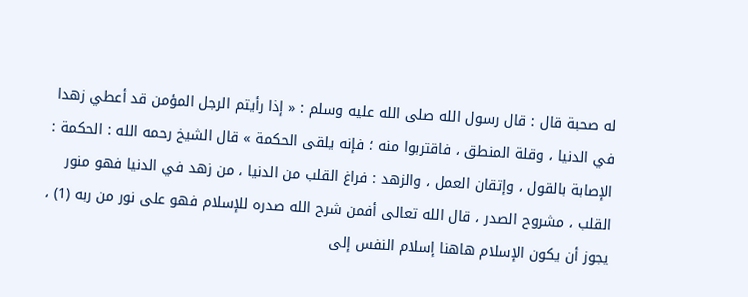له صحبة قال : قال رسول الله صلى الله عليه وسلم : « إذا رأيتم الرجل المؤمن قد أعطي زهدا في الدنيا ، وقلة المنطق ، فاقتربوا منه ؛ فإنه يلقى الحكمة » قال الشيخ رحمه الله : الحكمة : الإصابة بالقول ، وإتقان العمل ، والزهد : فراغ القلب من الدنيا ، من زهد في الدنيا فهو منور القلب ، مشروح الصدر ، قال الله تعالى أفمن شرح الله صدره للإسلام فهو على نور من ربه (1) ، يجوز أن يكون الإسلام هاهنا إسلام النفس إلى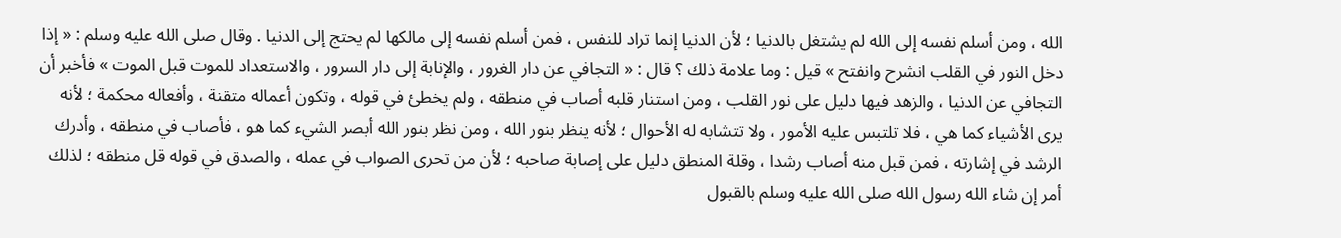الله ، ومن أسلم نفسه إلى الله لم يشتغل بالدنيا ؛ لأن الدنيا إنما تراد للنفس ، فمن أسلم نفسه إلى مالكها لم يحتج إلى الدنيا . وقال صلى الله عليه وسلم : « إذا دخل النور في القلب انشرح وانفتح » قيل : وما علامة ذلك ؟ قال : « التجافي عن دار الغرور ، والإنابة إلى دار السرور ، والاستعداد للموت قبل الموت » فأخبر أن التجافي عن الدنيا ، والزهد فيها دليل على نور القلب ، ومن استنار قلبه أصاب في منطقه ، ولم يخطئ في قوله ، وتكون أعماله متقنة ، وأفعاله محكمة ؛ لأنه يرى الأشياء كما هي ، فلا تلتبس عليه الأمور ، ولا تتشابه له الأحوال ؛ لأنه ينظر بنور الله ، ومن نظر بنور الله أبصر الشيء كما هو ، فأصاب في منطقه ، وأدرك الرشد في إشارته ، فمن قبل منه أصاب رشدا ، وقلة المنطق دليل على إصابة صاحبه ؛ لأن من تحرى الصواب في عمله ، والصدق في قوله قل منطقه ؛ لذلك أمر إن شاء الله رسول الله صلى الله عليه وسلم بالقبول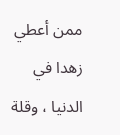ممن أعطي زهدا في الدنيا ، وقلة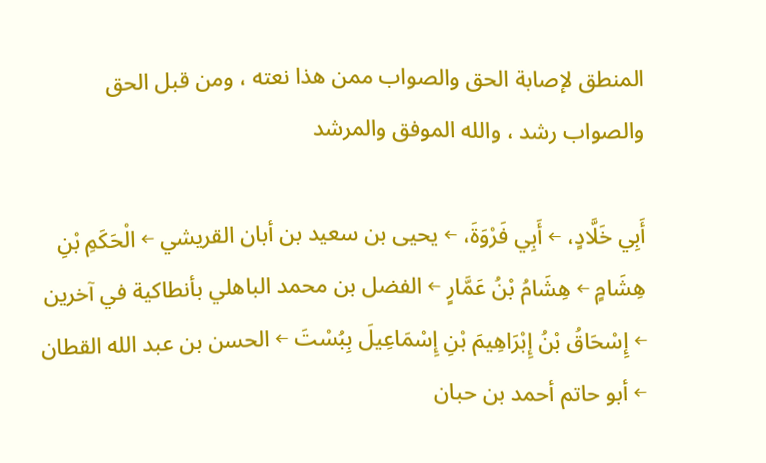المنطق لإصابة الحق والصواب ممن هذا نعته ، ومن قبل الحق والصواب رشد ، والله الموفق والمرشد

أَبِي خَلَّادٍ، ← أَبِي فَرْوَةَ، ← يحيى بن سعيد بن أبان القريشي ← الْحَكَمِ بْنِ هِشَامٍ ← هِشَامُ بْنُ عَمَّارٍ ← الفضل بن محمد الباهلي بأنطاكية في آخرين ← إِسْحَاقُ بْنُ إِبْرَاهِيمَ بْنِ إِسْمَاعِيلَ بِبُسْتَ ← الحسن بن عبد الله القطان ← أبو حاتم أحمد بن حبان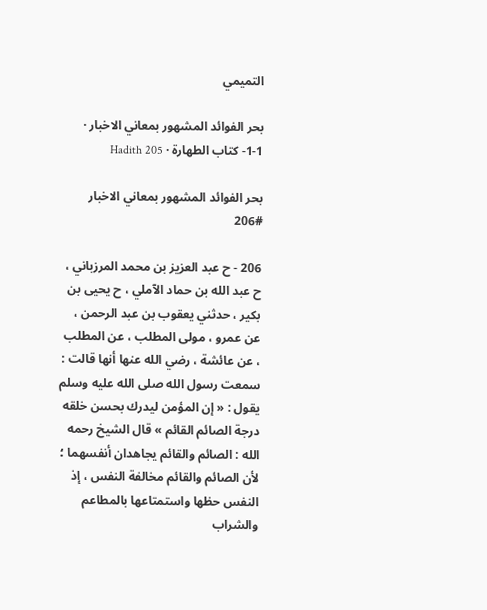التميمي

بحر الفوائد المشهور بمعاني الاخبار · 1-1- كتاب الطهارة · Hadith 205

بحر الفوائد المشهور بمعاني الاخبار #206

206 - ح عبد العزيز بن محمد المرزباني ، ح عبد الله بن حماد الآملي ، ح يحيى بن بكير ، حدثني يعقوب بن عبد الرحمن ، عن عمرو ، مولى المطلب ، عن المطلب ، عن عائشة ، رضي الله عنها أنها قالت : سمعت رسول الله صلى الله عليه وسلم يقول : « إن المؤمن ليدرك بحسن خلقه درجة الصائم القائم » قال الشيخ رحمه الله : الصائم والقائم يجاهدان أنفسهما ؛ لأن الصائم والقائم مخالفة النفس ، إذ النفس حظها واستمتاعها بالمطاعم والشراب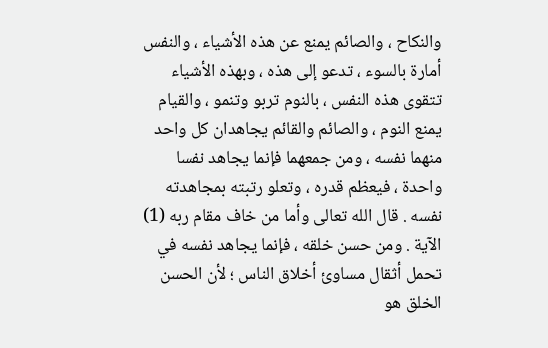والنكاح ، والصائم يمنع عن هذه الأشياء ، والنفس أمارة بالسوء ، تدعو إلى هذه ، وبهذه الأشياء تتقوى هذه النفس ، بالنوم تربو وتنمو ، والقيام يمنع النوم ، والصائم والقائم يجاهدان كل واحد منهما نفسه ، ومن جمعهما فإنما يجاهد نفسا واحدة ، فيعظم قدره ، وتعلو رتبته بمجاهدته نفسه . قال الله تعالى وأما من خاف مقام ربه (1) الآية . ومن حسن خلقه ، فإنما يجاهد نفسه في تحمل أثقال مساوئ أخلاق الناس ؛ لأن الحسن الخلق هو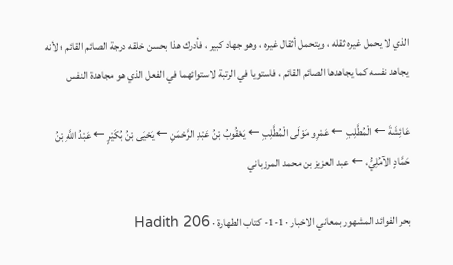الذي لا يحمل غيره ثقله ، ويتحمل أثقال غيره ، وهو جهاد كبير ، فأدرك هذا بحسن خلقه درجة الصائم القائم ؛ لأنه يجاهد نفسه كما يجاهدها الصائم القائم ، فاستويا في الرتبة لاستوائهما في الفعل الذي هو مجاهدة النفس

عَائِشَةَ ← الْمُطَّلِبِ ← عَمْرِو مَوْلَی الْمُطَّلِبِ ← يَعْقُوبُ بْنُ عَبْدِ الرَّحْمَنِ ← يَحْيَى بْنُ بُكَيْرٍ ← عَبْدُ اللَّهِ بْنُ حَمَّادٍ الآمُلِيُّ، ← عبد العزيز بن محمد المرزباني

بحر الفوائد المشهور بمعاني الاخبار · 1-1- كتاب الطهارة · Hadith 206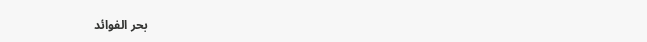بحر الفوائد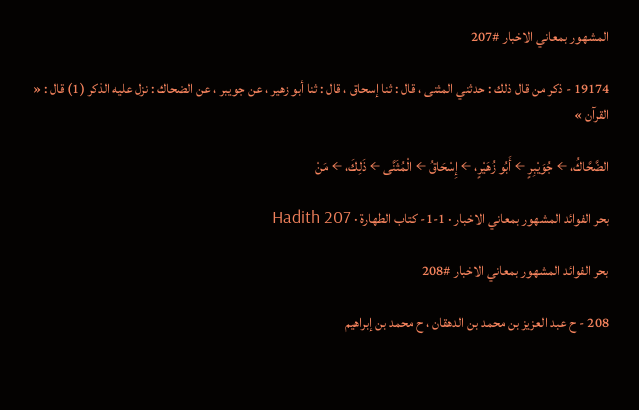المشهور بمعاني الاخبار #207

19174 - ذكر من قال ذلك : حدثني المثنى ، قال : ثنا إسحاق ، قال : ثنا أبو زهير ، عن جويبر ، عن الضحاك : نزل عليه الذكر (1) قال : « القرآن »

الضَّحَّاكُ، ← جُوَيْبِرٍ ← أَبُو زُهَيْرٍ، ← إِسْحَاقُ ← الْمُثَنَّى ← ذَلِكَ، ← مَنْ

بحر الفوائد المشهور بمعاني الاخبار · 1-1- كتاب الطهارة · Hadith 207

بحر الفوائد المشهور بمعاني الاخبار #208

208 - ح عبد العزيز بن محمد بن الدهقان ، ح محمد بن إبراهيم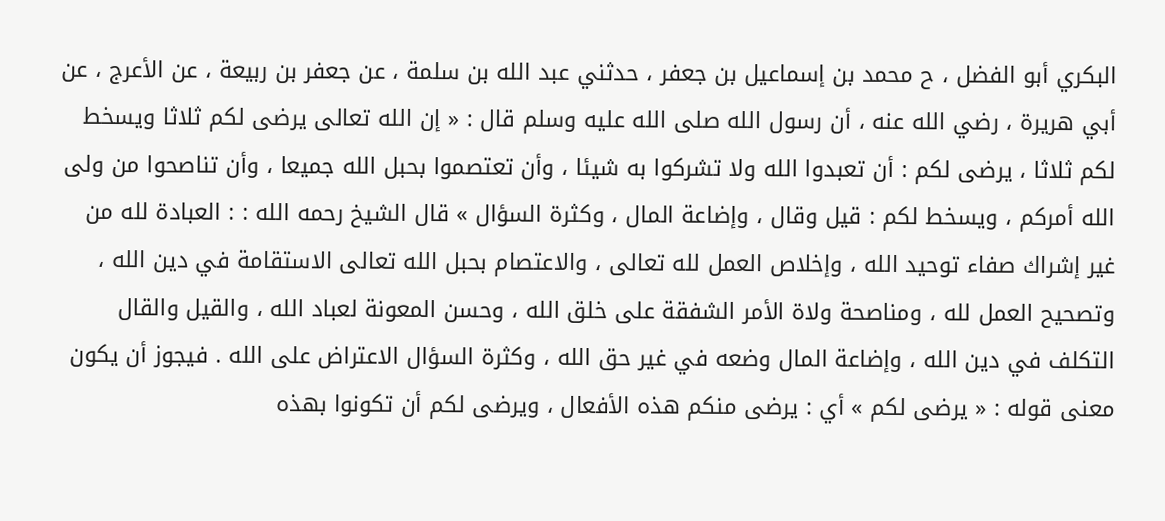البكري أبو الفضل ، ح محمد بن إسماعيل بن جعفر ، حدثني عبد الله بن سلمة ، عن جعفر بن ربيعة ، عن الأعرج ، عن أبي هريرة ، رضي الله عنه ، أن رسول الله صلى الله عليه وسلم قال : « إن الله تعالى يرضى لكم ثلاثا ويسخط لكم ثلاثا ، يرضى لكم : أن تعبدوا الله ولا تشركوا به شيئا ، وأن تعتصموا بحبل الله جميعا ، وأن تناصحوا من ولى الله أمركم ، ويسخط لكم : قيل وقال ، وإضاعة المال ، وكثرة السؤال » قال الشيخ رحمه الله : : العبادة لله من غير إشراك صفاء توحيد الله ، وإخلاص العمل لله تعالى ، والاعتصام بحبل الله تعالى الاستقامة في دين الله ، وتصحيح العمل لله ، ومناصحة ولاة الأمر الشفقة على خلق الله ، وحسن المعونة لعباد الله ، والقيل والقال التكلف في دين الله ، وإضاعة المال وضعه في غير حق الله ، وكثرة السؤال الاعتراض على الله . فيجوز أن يكون معنى قوله : « يرضى لكم » أي : يرضى منكم هذه الأفعال ، ويرضى لكم أن تكونوا بهذه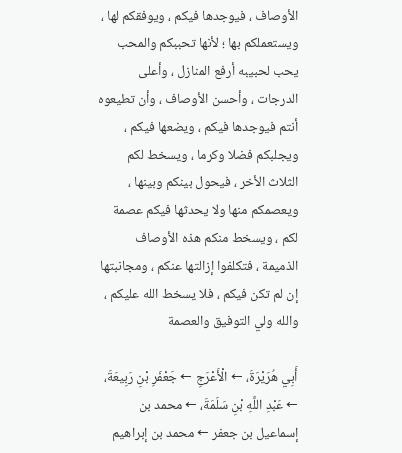الأوصاف ، فيوجدها فيكم ، ويوفقكم لها ، ويستعملكم بها ؛ لأنها تحببكم والمحب يحب لحبيبه أرفع المنازل ، وأعلى الدرجات ، وأحسن الأوصاف ، وأن تطيعوه أنتم فيوجدها فيكم ، ويضعها فيكم ، ويجلبكم فضلا وكرما ، ويسخط لكم الثلاث الأخر ، فيحول بينكم وبينها ، ويعصمكم منها ولا يحدثها فيكم عصمة لكم ، ويسخط منكم هذه الأوصاف الذميمة ، فتكلفوا إزالتها عنكم ، ومجانبتها إن لم تكن فيكم ، فلا يسخط الله عليكم ، والله ولي التوفيق والعصمة

أَبِي هُرَيْرَةَ، ← الْأَعْرَجِ ← جَعْفَرِ بْنِ رَبِيعَةَ، ← عَبْدِ اللَّهِ بْنِ سَلَمَةَ، ← محمد بن إسماعيل بن جعفر ← محمد بن إبراهيم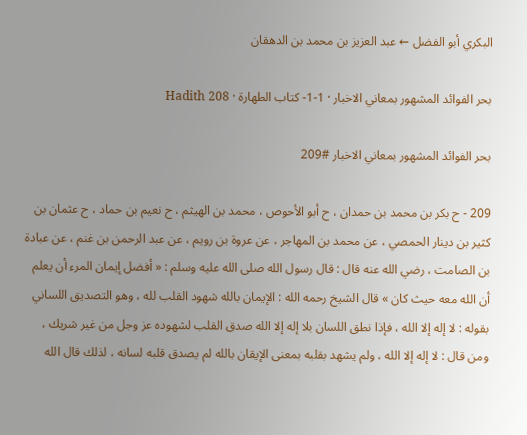البكري أبو الفضل ← عبد العزيز بن محمد بن الدهقان

بحر الفوائد المشهور بمعاني الاخبار · 1-1- كتاب الطهارة · Hadith 208

بحر الفوائد المشهور بمعاني الاخبار #209

209 - ح بكر بن محمد بن حمدان ، ح أبو الأحوص ، محمد بن الهيثم ، ح نعيم بن حماد ، ح عثمان بن كثير بن دينار الحمصي ، عن محمد بن المهاجر ، عن عروة بن رويم ، عن عبد الرحمن بن غنم ، عن عبادة بن الصامت ، رضي الله عنه قال : قال رسول الله صلى الله عليه وسلم : « أفضل إيمان المرء أن يعلم أن الله معه حيث كان » قال الشيخ رحمه الله : الإيمان بالله شهود القلب لله ، وهو التصديق اللساني بقوله : لا إله إلا الله ، فإذا نطق اللسان بلا إله إلا الله صدق القلب لشهوده عز وجل من غير شريك ، ومن قال : لا إله إلا الله ، ولم يشهد بقلبه بمعنى الإيقان بالله لم يصدق قلبه لسانه ، لذلك قال الله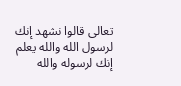تعالى قالوا نشهد إنك لرسول الله والله يعلم إنك لرسوله والله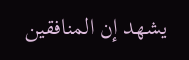يشهد إن المنافقين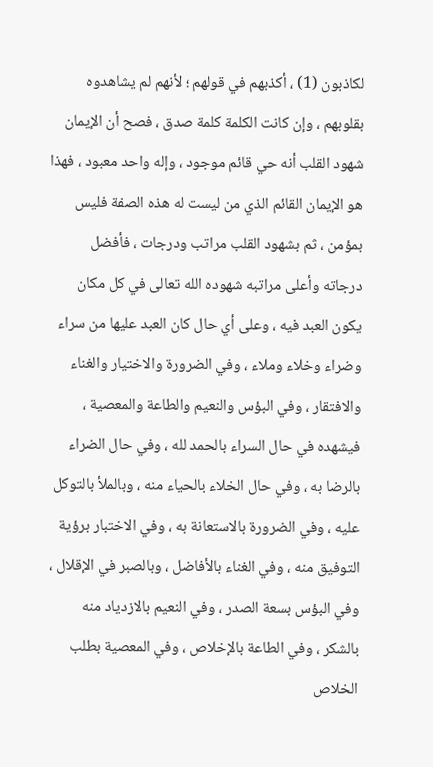لكاذبون (1) ، أكذبهم في قولهم ؛ لأنهم لم يشاهدوه بقلوبهم ، وإن كانت الكلمة كلمة صدق ، فصح أن الإيمان شهود القلب أنه حي قائم موجود ، وإله واحد معبود ، فهذا هو الإيمان القائم الذي من ليست له هذه الصفة فليس بمؤمن ، ثم بشهود القلب مراتب ودرجات ، فأفضل درجاته وأعلى مراتبه شهوده الله تعالى في كل مكان يكون العبد فيه ، وعلى أي حال كان العبد عليها من سراء وضراء وخلاء وملاء ، وفي الضرورة والاختيار والغناء والافتقار ، وفي البؤس والنعيم والطاعة والمعصية ، فيشهده في حال السراء بالحمد لله ، وفي حال الضراء بالرضا به ، وفي حال الخلاء بالحياء منه ، وبالملأ بالتوكل عليه ، وفي الضرورة بالاستعانة به ، وفي الاختبار برؤية التوفيق منه ، وفي الغناء بالأفاضل ، وبالصبر في الإقلال ، وفي البؤس بسعة الصدر ، وفي النعيم بالازدياد منه بالشكر ، وفي الطاعة بالإخلاص ، وفي المعصية بطلب الخلاص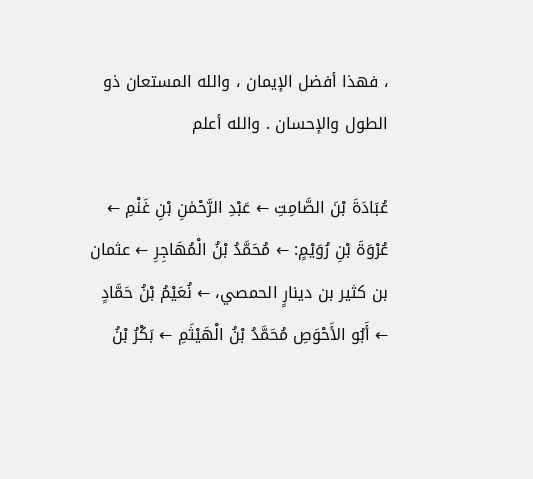، فهذا أفضل الإيمان ، والله المستعان ذو الطول والإحسان . والله أعلم

عُبَادَۃَ بْنَ الصَّامِتِ ← عَبْدِ الرَّحْمٰنِ بْنِ غَنْمِ ← عُرْوَةَ بْنِ رُوَيْمٍ: ← مُحَمَّدُ بْنُ الْمُهَاجِرِ ← عثمان بن كثير بن دينارٍ الحمصي، ← نُعَيْمُ بْنُ حَمَّادٍ ← أَبُو الأَحْوَصِ مُحَمَّدُ بْنُ الْهَيْثَمِ ← بَكْرُ بْنُ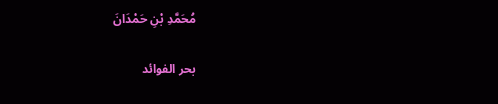مُحَمَّدِ بْنِ حَمْدَانَ

بحر الفوائد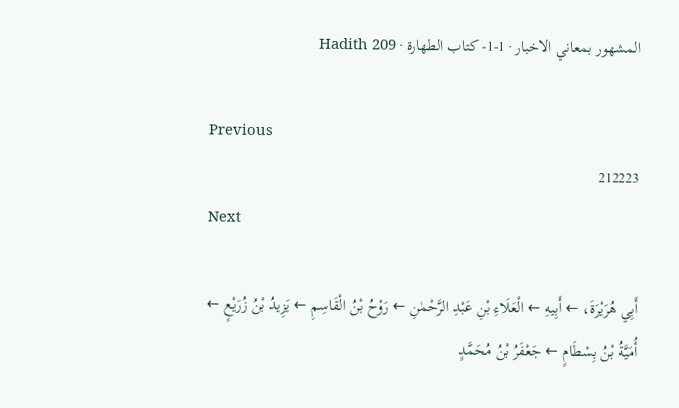المشهور بمعاني الاخبار · 1-1- كتاب الطهارة · Hadith 209

Previous
212223
Next

أَبِي هُرَيْرَةَ، ← أَبِيهِ ← الْعَلَاءِ بْنِ عَبْدِ الرَّحْمٰنِ ← رَوْحُ بْنُ الْقَاسِمِ ← يَزِيدُ بْنُ زُرَيْعٍ ← أُمَيَّةُ بْنُ بِسْطَامٍ ← جَعْفَرُ بْنُ مُحَمَّدٍ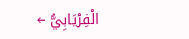الْفِرْيَابِيُّ ←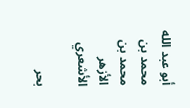أبو عبد الله محمد بن محمد بن الأزهر الأشعري

بحر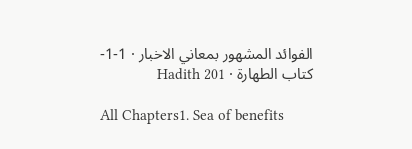الفوائد المشهور بمعاني الاخبار · 1-1- كتاب الطهارة · Hadith 201

All Chapters1. Sea of benefits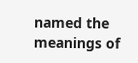named the meanings of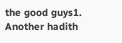the good guys1. Another hadith